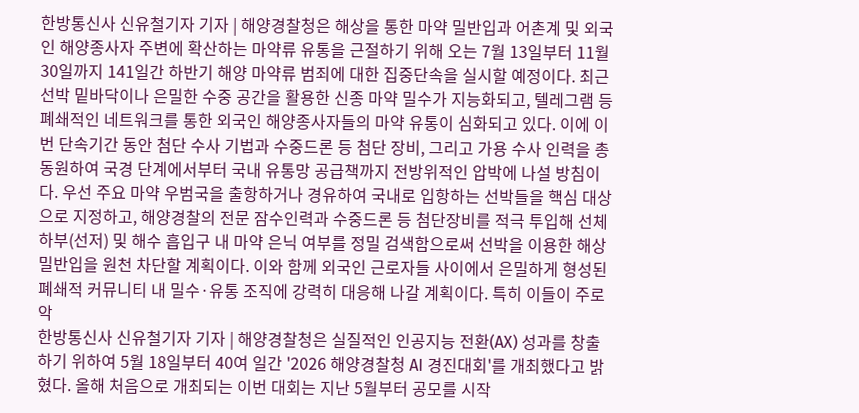한방통신사 신유철기자 기자 | 해양경찰청은 해상을 통한 마약 밀반입과 어촌계 및 외국인 해양종사자 주변에 확산하는 마약류 유통을 근절하기 위해 오는 7월 13일부터 11월 30일까지 141일간 하반기 해양 마약류 범죄에 대한 집중단속을 실시할 예정이다. 최근 선박 밑바닥이나 은밀한 수중 공간을 활용한 신종 마약 밀수가 지능화되고, 텔레그램 등 폐쇄적인 네트워크를 통한 외국인 해양종사자들의 마약 유통이 심화되고 있다. 이에 이번 단속기간 동안 첨단 수사 기법과 수중드론 등 첨단 장비, 그리고 가용 수사 인력을 총동원하여 국경 단계에서부터 국내 유통망 공급책까지 전방위적인 압박에 나설 방침이다. 우선 주요 마약 우범국을 출항하거나 경유하여 국내로 입항하는 선박들을 핵심 대상으로 지정하고, 해양경찰의 전문 잠수인력과 수중드론 등 첨단장비를 적극 투입해 선체 하부(선저) 및 해수 흡입구 내 마약 은닉 여부를 정밀 검색함으로써 선박을 이용한 해상 밀반입을 원천 차단할 계획이다. 이와 함께 외국인 근로자들 사이에서 은밀하게 형성된 폐쇄적 커뮤니티 내 밀수·유통 조직에 강력히 대응해 나갈 계획이다. 특히 이들이 주로 악
한방통신사 신유철기자 기자 | 해양경찰청은 실질적인 인공지능 전환(AX) 성과를 창출하기 위하여 5월 18일부터 40여 일간 '2026 해양경찰청 AI 경진대회'를 개최했다고 밝혔다. 올해 처음으로 개최되는 이번 대회는 지난 5월부터 공모를 시작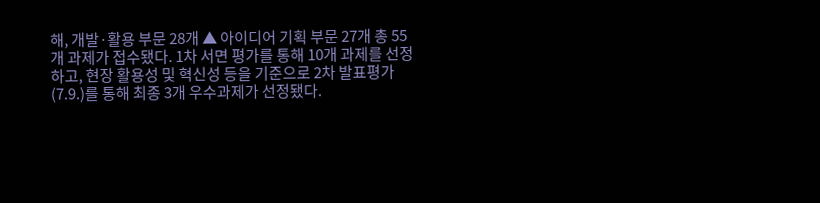해, 개발·활용 부문 28개 ▲ 아이디어 기획 부문 27개 총 55개 과제가 접수됐다. 1차 서면 평가를 통해 10개 과제를 선정하고, 현장 활용성 및 혁신성 등을 기준으로 2차 발표평가(7.9.)를 통해 최종 3개 우수과제가 선정됐다.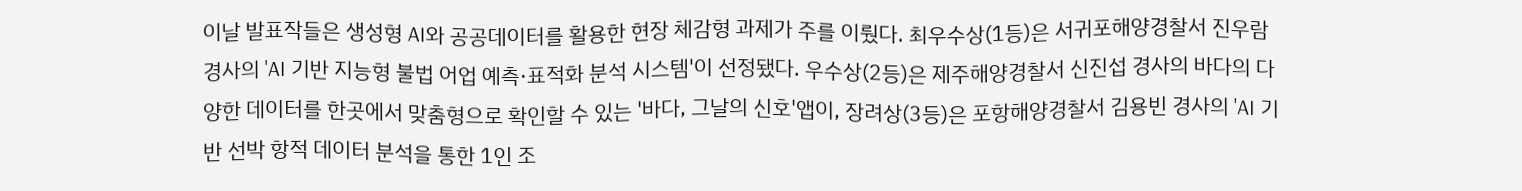이날 발표작들은 생성형 AI와 공공데이터를 활용한 현장 체감형 과제가 주를 이뤘다. 최우수상(1등)은 서귀포해양경찰서 진우람 경사의 'AI 기반 지능형 불법 어업 예측·표적화 분석 시스템'이 선정됐다. 우수상(2등)은 제주해양경찰서 신진섭 경사의 바다의 다양한 데이터를 한곳에서 맞춤형으로 확인할 수 있는 '바다, 그날의 신호'앱이, 장려상(3등)은 포항해양경찰서 김용빈 경사의 'AI 기반 선박 항적 데이터 분석을 통한 1인 조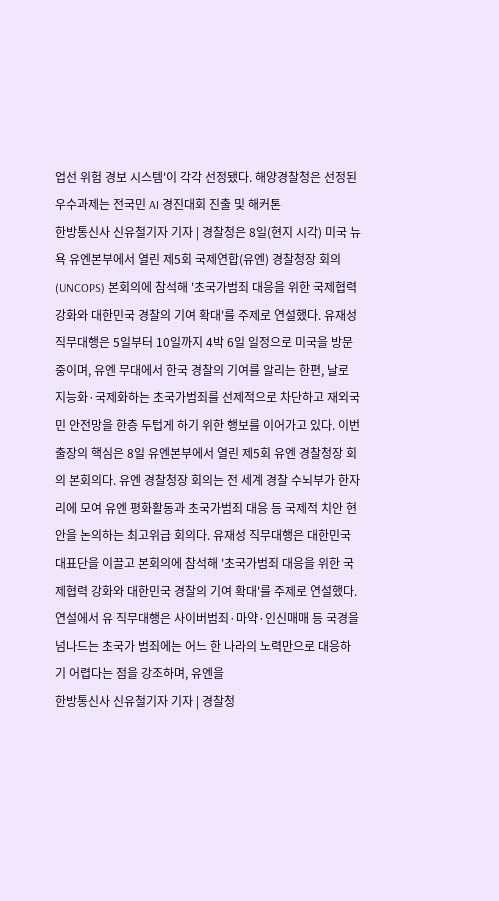업선 위험 경보 시스템'이 각각 선정됐다. 해양경찰청은 선정된 우수과제는 전국민 AI 경진대회 진출 및 해커톤
한방통신사 신유철기자 기자 | 경찰청은 8일(현지 시각) 미국 뉴욕 유엔본부에서 열린 제5회 국제연합(유엔) 경찰청장 회의(UNCOPS) 본회의에 참석해 '초국가범죄 대응을 위한 국제협력 강화와 대한민국 경찰의 기여 확대'를 주제로 연설했다. 유재성 직무대행은 5일부터 10일까지 4박 6일 일정으로 미국을 방문 중이며, 유엔 무대에서 한국 경찰의 기여를 알리는 한편, 날로 지능화·국제화하는 초국가범죄를 선제적으로 차단하고 재외국민 안전망을 한층 두텁게 하기 위한 행보를 이어가고 있다. 이번 출장의 핵심은 8일 유엔본부에서 열린 제5회 유엔 경찰청장 회의 본회의다. 유엔 경찰청장 회의는 전 세계 경찰 수뇌부가 한자리에 모여 유엔 평화활동과 초국가범죄 대응 등 국제적 치안 현안을 논의하는 최고위급 회의다. 유재성 직무대행은 대한민국 대표단을 이끌고 본회의에 참석해 '초국가범죄 대응을 위한 국제협력 강화와 대한민국 경찰의 기여 확대'를 주제로 연설했다. 연설에서 유 직무대행은 사이버범죄·마약·인신매매 등 국경을 넘나드는 초국가 범죄에는 어느 한 나라의 노력만으로 대응하기 어렵다는 점을 강조하며, 유엔을
한방통신사 신유철기자 기자 | 경찰청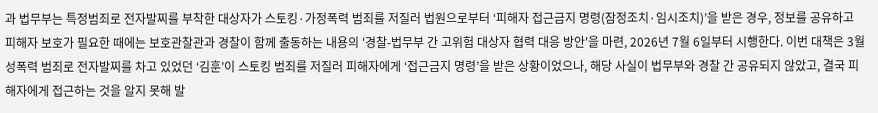과 법무부는 특정범죄로 전자발찌를 부착한 대상자가 스토킹·가정폭력 범죄를 저질러 법원으로부터 ‘피해자 접근금지 명령(잠정조치·임시조치)’을 받은 경우, 정보를 공유하고 피해자 보호가 필요한 때에는 보호관찰관과 경찰이 함께 출동하는 내용의 '경찰-법무부 간 고위험 대상자 협력 대응 방안'을 마련, 2026년 7월 6일부터 시행한다. 이번 대책은 3월 성폭력 범죄로 전자발찌를 차고 있었던 ‘김훈’이 스토킹 범죄를 저질러 피해자에게 ‘접근금지 명령’을 받은 상황이었으나, 해당 사실이 법무부와 경찰 간 공유되지 않았고, 결국 피해자에게 접근하는 것을 알지 못해 발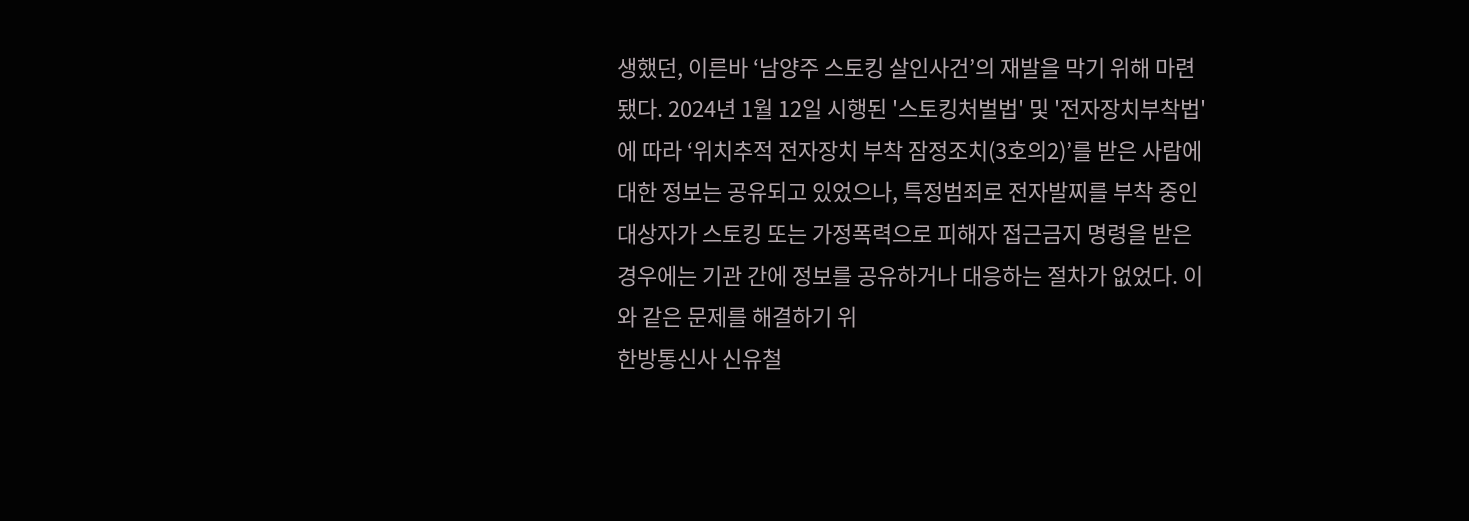생했던, 이른바 ‘남양주 스토킹 살인사건’의 재발을 막기 위해 마련됐다. 2024년 1월 12일 시행된 '스토킹처벌법' 및 '전자장치부착법'에 따라 ‘위치추적 전자장치 부착 잠정조치(3호의2)’를 받은 사람에 대한 정보는 공유되고 있었으나, 특정범죄로 전자발찌를 부착 중인 대상자가 스토킹 또는 가정폭력으로 피해자 접근금지 명령을 받은 경우에는 기관 간에 정보를 공유하거나 대응하는 절차가 없었다. 이와 같은 문제를 해결하기 위
한방통신사 신유철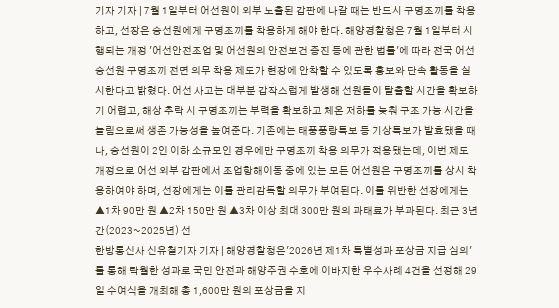기자 기자 | 7월 1일부터 어선원이 외부 노출된 갑판에 나갈 때는 반드시 구명조끼를 착용하고, 선장은 승선원에게 구명조끼를 착용하게 해야 한다. 해양경찰청은 7월 1일부터 시행되는 개정 '어선안전조업 및 어선원의 안전보건 증진 등에 관한 법률'에 따라 전국 어선 승선원 구명조끼 전면 의무 착용 제도가 현장에 안착할 수 있도록 홍보와 단속 활동을 실시한다고 밝혔다. 어선 사고는 대부분 갑작스럽게 발생해 선원들이 탈출할 시간을 확보하기 어렵고, 해상 추락 시 구명조끼는 부력을 확보하고 체온 저하를 늦춰 구조 가능 시간을 늘림으로써 생존 가능성을 높여준다. 기존에는 태풍풍랑특보 등 기상특보가 발효됐을 때나, 승선원이 2인 이하 소규모인 경우에만 구명조끼 착용 의무가 적용됐는데, 이번 제도 개정으로 어선 외부 갑판에서 조업항해이동 중에 있는 모든 어선원은 구명조끼를 상시 착용하여야 하며, 선장에게는 이를 관리감독할 의무가 부여된다. 이를 위반한 선장에게는 ▲1차 90만 원 ▲2차 150만 원 ▲3차 이상 최대 300만 원의 과태료가 부과된다. 최근 3년간(2023~2025년) 선
한방통신사 신유철기자 기자 | 해양경찰청은'2026년 제1차 특별성과 포상금 지급 심의'를 통해 탁월한 성과로 국민 안전과 해양주권 수호에 이바지한 우수사례 4건을 선정해 29일 수여식을 개최해 총 1,600만 원의 포상금을 지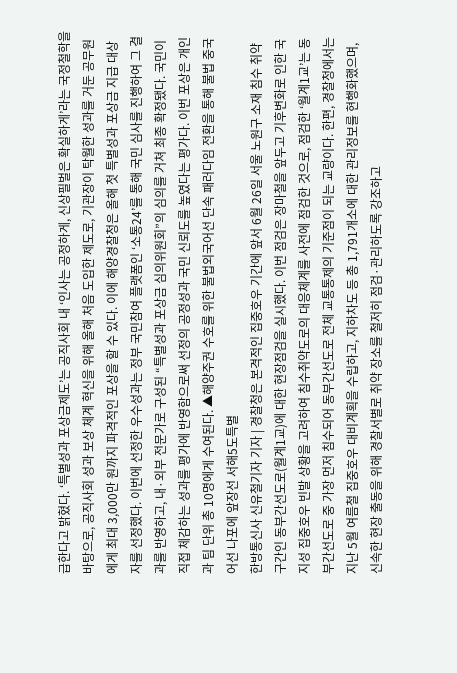급한다고 밝혔다. ‘특별성과 포상금제도’는 공직사회 내 ‘인사는 공정하게, 신상필벌은 확실하게’라는 국정철학을 바탕으로, 공직사회 성과 보상 체계 혁신을 위해 올해 처음 도입한 제도로, 기관장이 탁월한 성과를 거둔 공무원에게 최대 3,000만 원까지 파격적인 포상을 할 수 있다. 이에 해양경찰청은 올해 첫 특별성과 포상금 지급 대상자를 선정했다. 이번에 선정한 우수성과는 정부 국민참여 플랫폼인 ‘소통24’를 통해 국민 심사를 진행하여 그 결과를 반영하고, 내·외부 전문가로 구성된 “특별성과 포상금 심의위원회”의 심의를 거쳐 최종 확정됐다. 국민이 직접 체감하는 성과를 평가에 반영함으로써 선정의 공정성과 국민 신뢰도를 높였다는 평가다. 이번 포상은 개인과 팀 단위 총 10명에게 수여된다. ▲해양주권 수호를 위한 불법외국어선 단속 패러다임 전환을 통해 불법 중국어선 나포에 앞장선 서해5도특별
한방통신사 신유철기자 기자 | 경찰청은 본격적인 집중호우 기간에 앞서 6월 26일 서울 노원구 소재 침수 취약 구간인 동부간선도로(월계1교)에 대한 현장점검을 실시했다. 이번 점검은 장마철을 앞두고 기후변화로 인한 국지성 집중호우 빈발 상황을 고려하여 침수취약도로의 대응체계를 사전에 점검한 것으로, 점검한 ‘월계1교’는 동부간선도로 중 가장 먼저 침수되어 동부간선도로 전체 교통통제의 기준점이 되는 교량이다. 한편, 경찰청에서는 지난 5월 여름철 집중호우 대비계획을 수립하고, 지하차도 등 총 1,791개소에 대한 관리정보를 현행화했으며, 신속한 현장 출동을 위해 경찰서별로 취약 장소를 철저히 점검·관리하도록 강조하고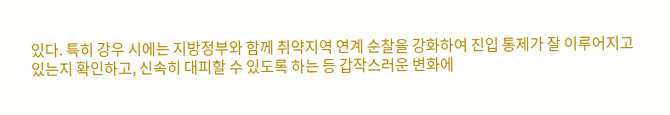있다. 특히 강우 시에는 지방정부와 함께 취약지역 연계 순찰을 강화하여 진입 통제가 잘 이루어지고 있는지 확인하고, 신속히 대피할 수 있도록 하는 등 갑작스러운 변화에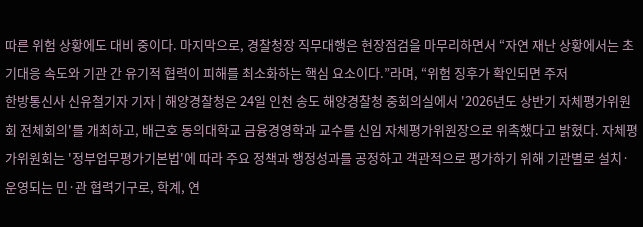따른 위험 상황에도 대비 중이다. 마지막으로, 경찰청장 직무대행은 현장점검을 마무리하면서 “자연 재난 상황에서는 초기대응 속도와 기관 간 유기적 협력이 피해를 최소화하는 핵심 요소이다.”라며, “위험 징후가 확인되면 주저
한방통신사 신유철기자 기자 | 해양경찰청은 24일 인천 송도 해양경찰청 중회의실에서 '2026년도 상반기 자체평가위원회 전체회의'를 개최하고, 배근호 동의대학교 금융경영학과 교수를 신임 자체평가위원장으로 위촉했다고 밝혔다. 자체평가위원회는 '정부업무평가기본법'에 따라 주요 정책과 행정성과를 공정하고 객관적으로 평가하기 위해 기관별로 설치·운영되는 민·관 협력기구로, 학계, 연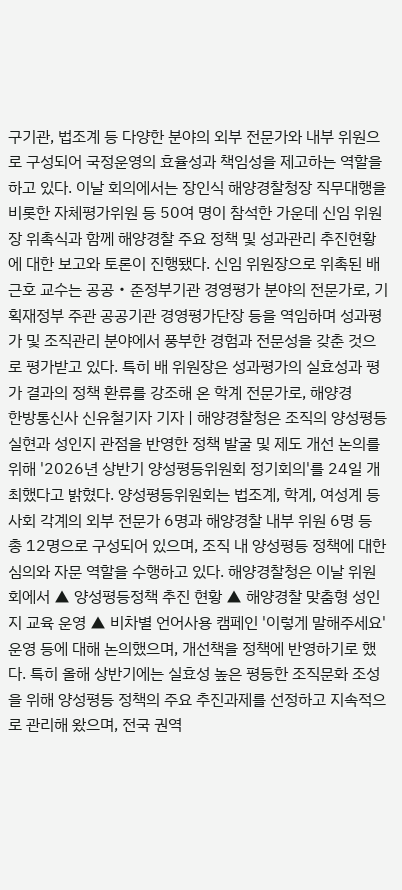구기관, 법조계 등 다양한 분야의 외부 전문가와 내부 위원으로 구성되어 국정운영의 효율성과 책임성을 제고하는 역할을 하고 있다. 이날 회의에서는 장인식 해양경찰청장 직무대행을 비롯한 자체평가위원 등 50여 명이 참석한 가운데 신임 위원장 위촉식과 함께 해양경찰 주요 정책 및 성과관리 추진현황에 대한 보고와 토론이 진행됐다. 신임 위원장으로 위촉된 배근호 교수는 공공‧준정부기관 경영평가 분야의 전문가로, 기획재정부 주관 공공기관 경영평가단장 등을 역임하며 성과평가 및 조직관리 분야에서 풍부한 경험과 전문성을 갖춘 것으로 평가받고 있다. 특히 배 위원장은 성과평가의 실효성과 평가 결과의 정책 환류를 강조해 온 학계 전문가로, 해양경
한방통신사 신유철기자 기자 | 해양경찰청은 조직의 양성평등 실현과 성인지 관점을 반영한 정책 발굴 및 제도 개선 논의를 위해 '2026년 상반기 양성평등위원회 정기회의'를 24일 개최했다고 밝혔다. 양성평등위원회는 법조계, 학계, 여성계 등 사회 각계의 외부 전문가 6명과 해양경찰 내부 위원 6명 등 총 12명으로 구성되어 있으며, 조직 내 양성평등 정책에 대한 심의와 자문 역할을 수행하고 있다. 해양경찰청은 이날 위원회에서 ▲ 양성평등정책 추진 현황 ▲ 해양경찰 맞춤형 성인지 교육 운영 ▲ 비차별 언어사용 캠페인 '이렇게 말해주세요' 운영 등에 대해 논의했으며, 개선책을 정책에 반영하기로 했다. 특히 올해 상반기에는 실효성 높은 평등한 조직문화 조성을 위해 양성평등 정책의 주요 추진과제를 선정하고 지속적으로 관리해 왔으며, 전국 권역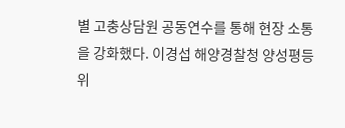별 고충상담원 공동연수를 통해 현장 소통을 강화했다. 이경섭 해양경찰청 양성평등위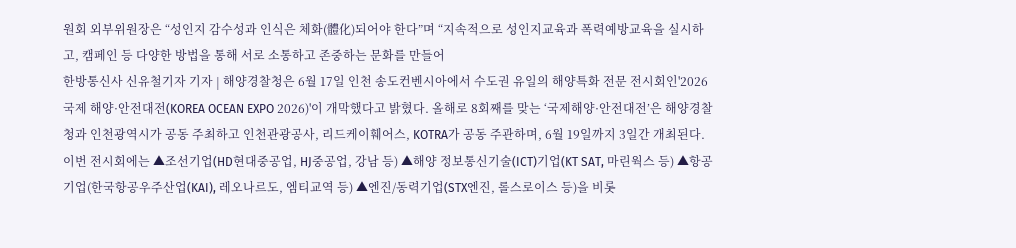원회 외부위원장은 “성인지 감수성과 인식은 체화(體化)되어야 한다”며 “지속적으로 성인지교육과 폭력예방교육을 실시하고, 캠페인 등 다양한 방법을 통해 서로 소통하고 존중하는 문화를 만들어
한방통신사 신유철기자 기자 | 해양경찰청은 6월 17일 인천 송도컨벤시아에서 수도권 유일의 해양특화 전문 전시회인'2026 국제 해양·안전대전(KOREA OCEAN EXPO 2026)'이 개막했다고 밝혔다. 올해로 8회째를 맞는 ‘국제해양·안전대전’은 해양경찰청과 인천광역시가 공동 주최하고 인천관광공사, 리드케이훼어스, KOTRA가 공동 주관하며, 6월 19일까지 3일간 개최된다. 이번 전시회에는 ▲조선기업(HD현대중공업, HJ중공업, 강남 등) ▲해양 정보통신기술(ICT)기업(KT SAT, 마린웍스 등) ▲항공기업(한국항공우주산업(KAI), 레오나르도, 엠티교역 등) ▲엔진/동력기업(STX엔진, 롤스로이스 등)을 비롯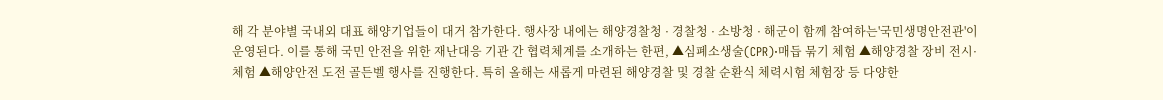해 각 분야별 국내외 대표 해양기업들이 대거 참가한다. 행사장 내에는 해양경찰청 · 경찰청 · 소방청 · 해군이 함께 참여하는'국민생명안전관'이 운영된다. 이를 통해 국민 안전을 위한 재난대응 기관 간 협력체계를 소개하는 한편, ▲심폐소생술(CPR)·매듭 묶기 체험 ▲해양경찰 장비 전시·체험 ▲해양안전 도전 골든벨 행사를 진행한다. 특히 올해는 새롭게 마련된 해양경찰 및 경찰 순환식 체력시험 체험장 등 다양한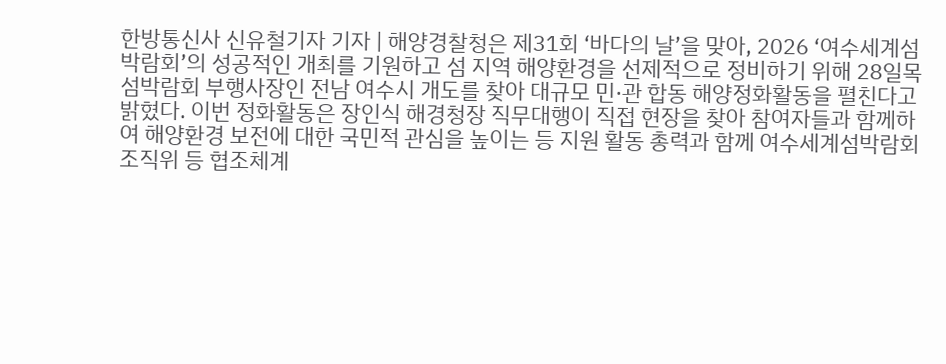한방통신사 신유철기자 기자 | 해양경찰청은 제31회 ‘바다의 날’을 맞아, 2026 ‘여수세계섬박람회’의 성공적인 개최를 기원하고 섬 지역 해양환경을 선제적으로 정비하기 위해 28일목 섬박람회 부행사장인 전남 여수시 개도를 찾아 대규모 민·관 합동 해양정화활동을 펼친다고 밝혔다. 이번 정화활동은 장인식 해경청장 직무대행이 직접 현장을 찾아 참여자들과 함께하여 해양환경 보전에 대한 국민적 관심을 높이는 등 지원 활동 총력과 함께 여수세계섬박람회 조직위 등 협조체계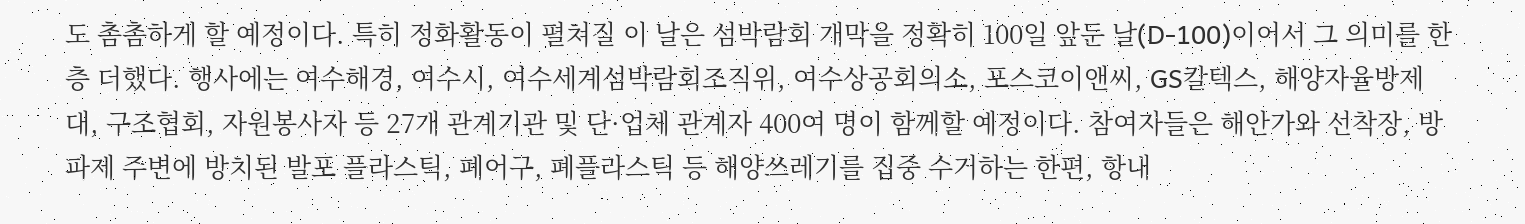도 촘촘하게 할 예정이다. 특히 정화활동이 펼쳐질 이 날은 섬박람회 개막을 정확히 100일 앞둔 날(D-100)이어서 그 의미를 한층 더했다. 행사에는 여수해경, 여수시, 여수세계섬박람회조직위, 여수상공회의소, 포스코이앤씨, GS칼텍스, 해양자율방제대, 구조협회, 자원봉사자 등 27개 관계기관 및 단·업체 관계자 400여 명이 함께할 예정이다. 참여자들은 해안가와 선착장, 방파제 주변에 방치된 발포 플라스틱, 폐어구, 폐플라스틱 등 해양쓰레기를 집중 수거하는 한편, 항내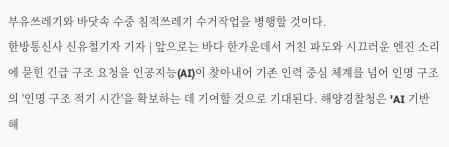부유쓰레기와 바닷속 수중 침적쓰레기 수거작업을 병행할 것이다.
한방통신사 신유철기자 기자 | 앞으로는 바다 한가운데서 거친 파도와 시끄러운 엔진 소리에 묻힌 긴급 구조 요청을 인공지능(AI)이 찾아내어 기존 인력 중심 체계를 넘어 인명 구조의 '인명 구조 적기 시간'을 확보하는 데 기여할 것으로 기대된다. 해양경찰청은 'AI 기반 해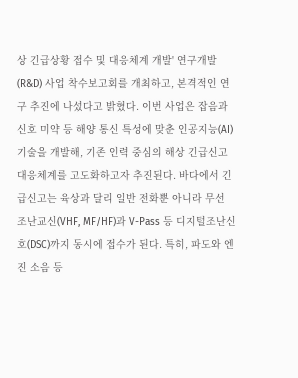상 긴급상황 접수 및 대응체계 개발' 연구개발(R&D) 사업 착수보고회를 개최하고, 본격적인 연구 추진에 나섰다고 밝혔다. 이번 사업은 잡음과 신호 미약 등 해양 통신 특성에 맞춘 인공지능(AI) 기술을 개발해, 기존 인력 중심의 해상 긴급신고 대응체계를 고도화하고자 추진된다. 바다에서 긴급신고는 육상과 달리 일반 전화뿐 아니라 무선 조난교신(VHF, MF/HF)과 V-Pass 등 디지털조난신호(DSC)까지 동시에 접수가 된다. 특히, 파도와 엔진 소음 등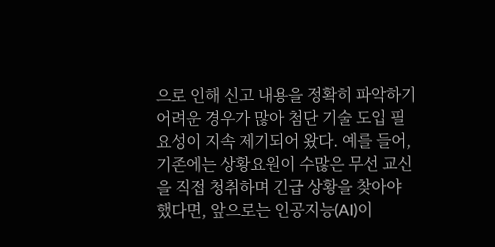으로 인해 신고 내용을 정확히 파악하기 어려운 경우가 많아 첨단 기술 도입 필요성이 지속 제기되어 왔다. 예를 들어, 기존에는 상황요원이 수많은 무선 교신을 직접 청취하며 긴급 상황을 찾아야 했다면, 앞으로는 인공지능(AI)이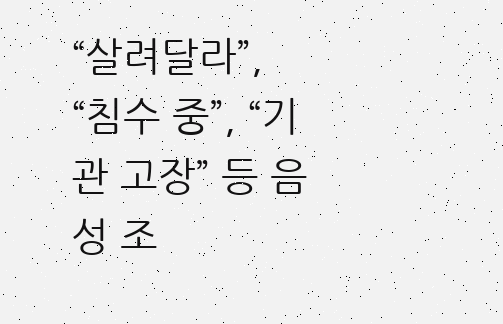“살려달라”, “침수 중”, “기관 고장” 등 음성 조